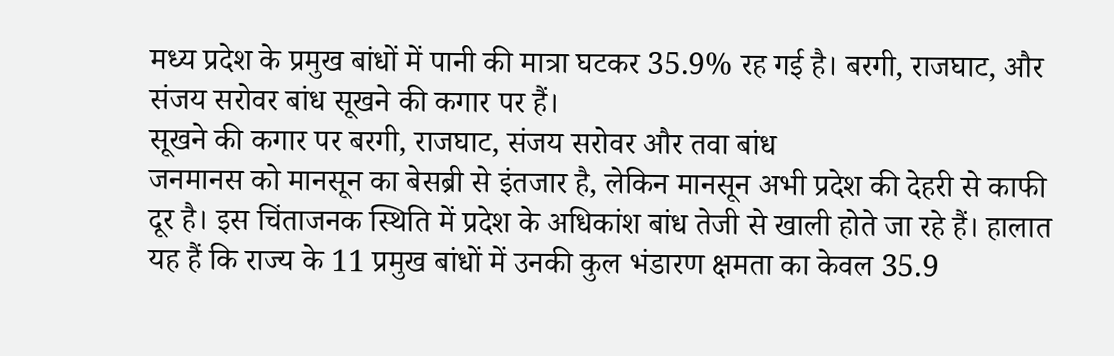मध्य प्रदेश के प्रमुख बांधों में पानी की मात्रा घटकर 35.9% रह गई है। बरगी, राजघाट, और संजय सरोवर बांध सूखने की कगार पर हैं।
सूखने की कगार पर बरगी, राजघाट, संजय सरोवर और तवा बांध
जनमानस को मानसून का बेसब्री से इंतजार है, लेकिन मानसून अभी प्रदेश की देहरी से काफी दूर है। इस चिंताजनक स्थिति में प्रदेश के अधिकांश बांध तेजी से खाली होते जा रहे हैं। हालात यह हैं कि राज्य के 11 प्रमुख बांधों में उनकी कुल भंडारण क्षमता का केवल 35.9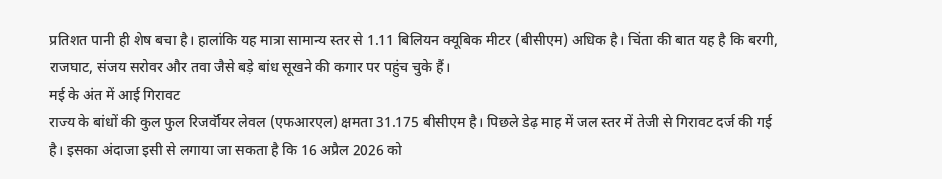प्रतिशत पानी ही शेष बचा है। हालांकि यह मात्रा सामान्य स्तर से 1.11 बिलियन क्यूबिक मीटर (बीसीएम) अधिक है। चिंता की बात यह है कि बरगी, राजघाट, संजय सरोवर और तवा जैसे बड़े बांध सूखने की कगार पर पहुंच चुके हैं।
मई के अंत में आई गिरावट
राज्य के बांधों की कुल फुल रिजर्वॉयर लेवल (एफआरएल) क्षमता 31.175 बीसीएम है। पिछले डेढ़ माह में जल स्तर में तेजी से गिरावट दर्ज की गई है। इसका अंदाजा इसी से लगाया जा सकता है कि 16 अप्रैल 2026 को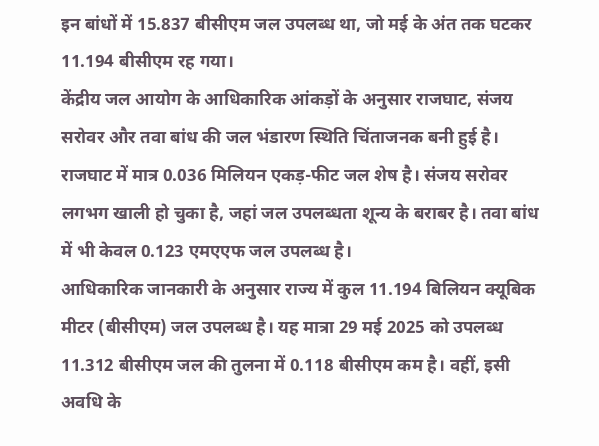इन बांधों में 15.837 बीसीएम जल उपलब्ध था, जो मई के अंत तक घटकर 11.194 बीसीएम रह गया।
केंद्रीय जल आयोग के आधिकारिक आंकड़ों के अनुसार राजघाट, संजय सरोवर और तवा बांध की जल भंडारण स्थिति चिंताजनक बनी हुई है। राजघाट में मात्र 0.036 मिलियन एकड़-फीट जल शेष है। संजय सरोवर लगभग खाली हो चुका है, जहां जल उपलब्धता शून्य के बराबर है। तवा बांध में भी केवल 0.123 एमएएफ जल उपलब्ध है।
आधिकारिक जानकारी के अनुसार राज्य में कुल 11.194 बिलियन क्यूबिक मीटर (बीसीएम) जल उपलब्ध है। यह मात्रा 29 मई 2025 को उपलब्ध 11.312 बीसीएम जल की तुलना में 0.118 बीसीएम कम है। वहीं, इसी अवधि के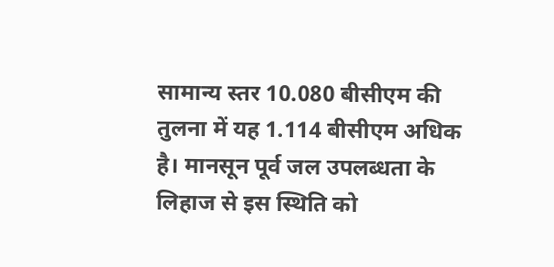सामान्य स्तर 10.080 बीसीएम की तुलना में यह 1.114 बीसीएम अधिक है। मानसून पूर्व जल उपलब्धता के लिहाज से इस स्थिति को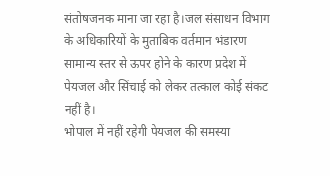संतोषजनक माना जा रहा है।जल संसाधन विभाग के अधिकारियों के मुताबिक वर्तमान भंडारण सामान्य स्तर से ऊपर होने के कारण प्रदेश में पेयजल और सिंचाई को लेकर तत्काल कोई संकट नहीं है।
भोपाल में नहीं रहेगी पेयजल की समस्या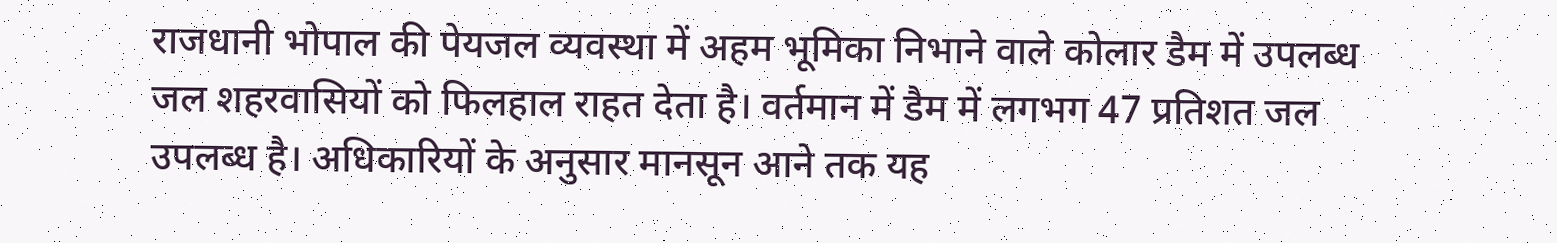राजधानी भोपाल की पेयजल व्यवस्था में अहम भूमिका निभाने वाले कोलार डैम में उपलब्ध जल शहरवासियों को फिलहाल राहत देता है। वर्तमान में डैम में लगभग 47 प्रतिशत जल उपलब्ध है। अधिकारियों के अनुसार मानसून आने तक यह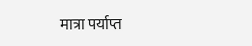मात्रा पर्याप्त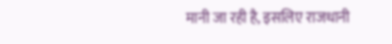मानी जा रही है, इसलिए राजधानी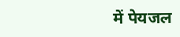में पेयजल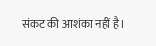संकट की आशंका नहीं है।